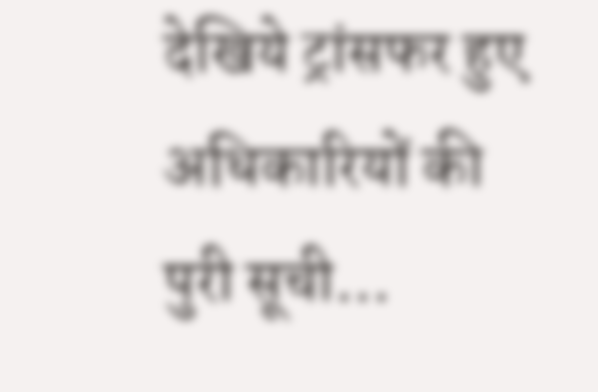देखिये ट्रांसफर हुए अधिकारियों की पुरी सूची…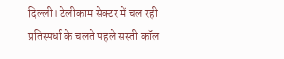दिल्ली। टेलीकाम सेक्टर में चल रही प्रतिस्पर्धा के चलते पहले सस्ती कॉल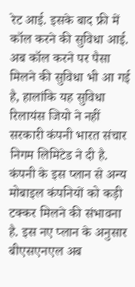रेट आई. इसके बाद फ्री में कॉल करने की सुविधा आई. अब कॉल करने पर पैसा मिलने की सुविधा भी आ गई है, हालांकि यह सुविधा रिलायंस जियो ने नहीं सरकारी कंपनी भारत संचार निगम लिमिटेड ने दी है. कंपनी के इस प्लान से अन्य मोबाइल कंपनियों को कड़ी टक्कर मिलने की संभावना है. इस नए प्लान के अनुसार बीएसएनएल अब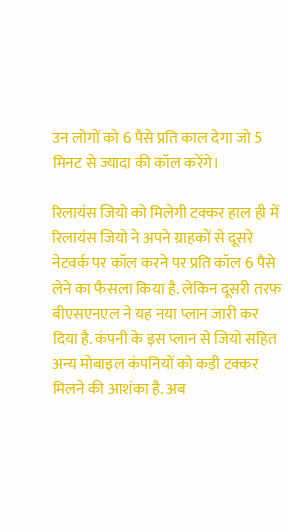उन लोगों को 6 पैसे प्रति काल देगा जो 5 मिनट से ज्यादा की कॉल करेंगे।

रिलायंस जियो को मिलेगी टक्कर हाल ही में रिलायंस जियो ने अपने ग्राहकों से दूसरे नेटवर्क पर कॉल करने पर प्रति कॉल 6 पैसे लेने का फैसला किया है. लेकिन दूसरी तरफ बीएसएनएल ने यह नया प्लान जारी कर दिया है. कंपनी के इस प्लान से जियो सहित अन्य मोबाइल कंपनियों को कड़ी टक्कर मिलने की आशंका है. अब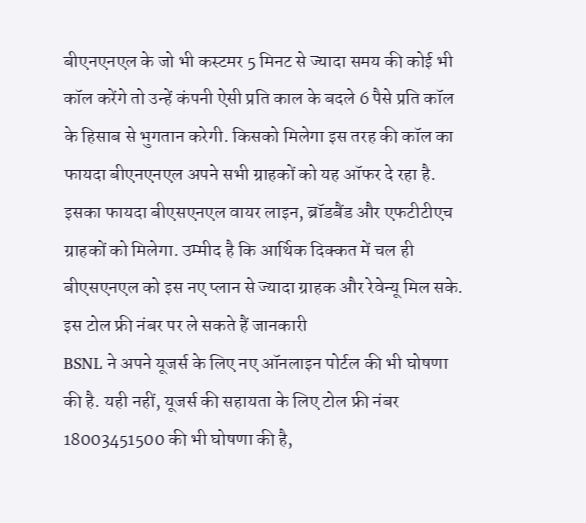बीएनएनएल के जो भी कस्टमर 5 मिनट से ज्यादा समय की कोई भी कॉल करेंगे तो उन्हें कंपनी ऐसी प्रति काल के बदले 6 पैसे प्रति कॉल के हिसाब से भुगतान करेगी. किसको मिलेगा इस तरह की कॉल का फायदा बीएनएनएल अपने सभी ग्राहकों को यह ऑफर दे रहा है. इसका फायदा बीएसएनएल वायर लाइन, ब्रॉडबैंड और एफटीटीएच ग्राहकों को मिलेगा. उम्मीद है कि आर्थिक दिक्कत में चल ही बीएसएनएल को इस नए प्लान से ज्यादा ग्राहक और रेवेन्यू मिल सके.
इस टोल फ्री नंबर पर ले सकते हैं जानकारी
BSNL ने अपने यूजर्स के लिए नए ऑनलाइन पोर्टल की भी घोषणा की है. यही नहीं, यूजर्स की सहायता के लिए टोल फ्री नंबर 18003451500 की भी घोषणा की है,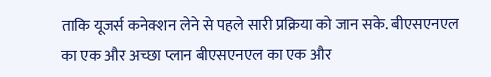ताकि यूजर्स कनेक्शन लेने से पहले सारी प्रक्रिया को जान सके. बीएसएनएल का एक और अच्छा प्लान बीएसएनएल का एक और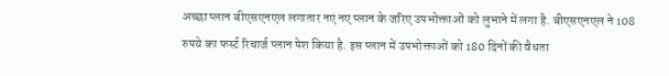अच्छा प्लान बीएसएनएल लगातार नए नए प्लान के जरिए उपभोक्ताओं को लुभाने में लगा है. बीएसएनएल ने 108 रुपये का फर्स्ट रिचार्ज प्लान पेश किया है. इस प्लान में उपभोक्ताओं को 180 दिनों की वैधता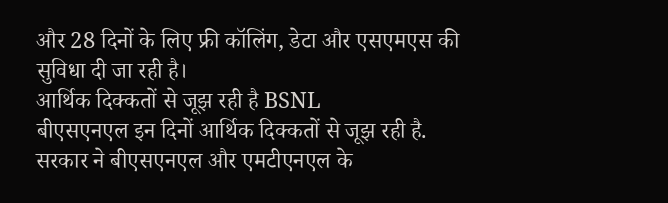और 28 दिनों के लिए फ्री कॉलिंग, डेटा और एसएमएस की सुविधा दी जा रही है।
आर्थिक दिक्कतों से जूझ रही है BSNL
बीएसएनएल इन दिनों आर्थिक दिक्कतों से जूझ रही है. सरकार ने बीएसएनएल और एमटीएनएल के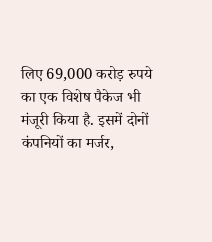लिए 69,000 करोड़ रुपये का एक विशेष पैकेज भी मंजूरी किया है. इसमें दोनों कंपनियों का मर्जर,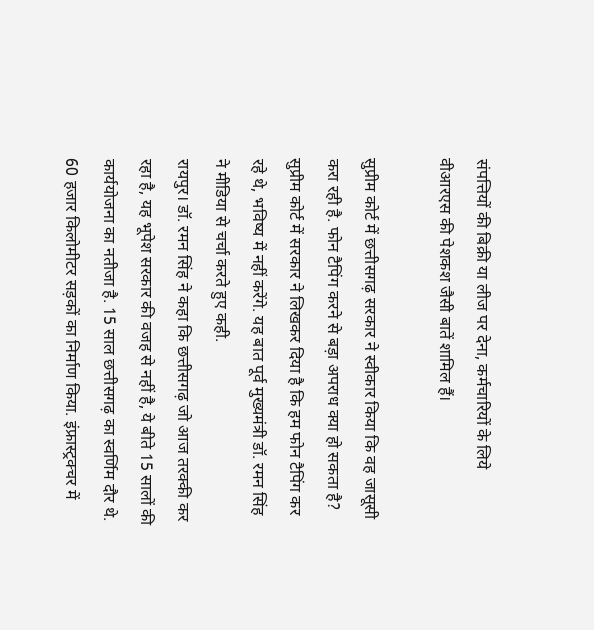संपत्तियों की बिक्री या लीज पर देना, कर्मचारियों के लिये वीआरएस की पेशकश जैसी बातें शामिल हैं।

सुप्रीम कोर्ट में छत्तीसगढ़ सरकार ने स्वीकार किया कि वह जासूसी करा रही है. फोन टैपिंग करने से बड़ा अपराध क्या हो सकता है? सुप्रीम कोर्ट में सरकार ने लिखकर दिया है कि हम फोन टैपिंग कर रहे थे, भविष्य में नहीं करेंगे. यह बात पूर्व मुख्यमंत्री डॉ. रमन सिंह ने मीडिया से चर्चा करते हुए कही.
रायपुर। डॉ. रमन सिंह ने कहा कि छत्तीसगढ़ जो आज तरक्की कर रहा है, यह भूपेश सरकार की वजह से नहीं है, ये बीते 15 सालों की कार्ययोजना का नतीजा है. 15 साल छत्तीसगढ़ का स्वर्णिम दौर थे. 60 हजार किलोमीटर सड़कों का निर्माण किया. इंफ्रास्ट्रक्चर में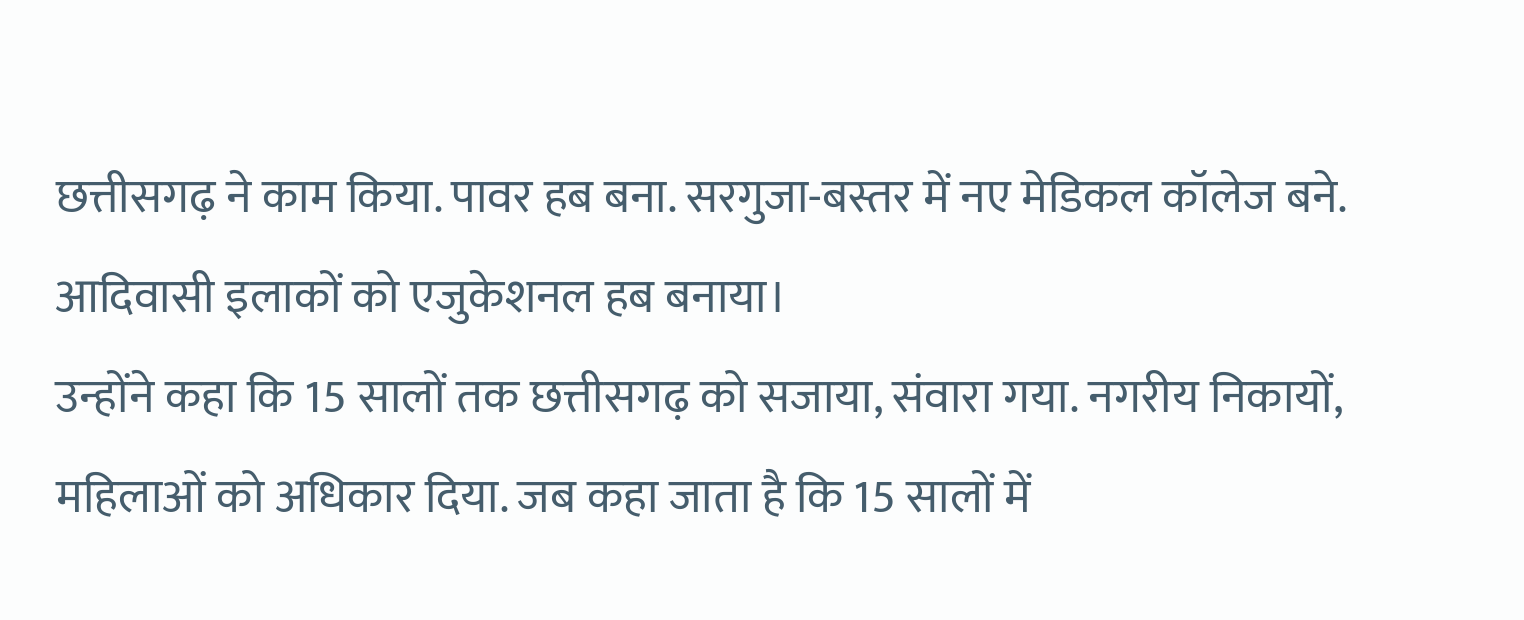छत्तीसगढ़ ने काम किया. पावर हब बना. सरगुजा-बस्तर में नए मेडिकल कॉलेज बने. आदिवासी इलाकों को एजुकेशनल हब बनाया।
उन्होंने कहा कि 15 सालों तक छत्तीसगढ़ को सजाया, संवारा गया. नगरीय निकायों, महिलाओं को अधिकार दिया. जब कहा जाता है कि 15 सालों में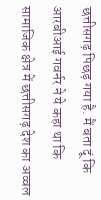छत्तीसगढ़ पिछड़ गया है. मैं बता दूं कि आरबीआई गवर्नर ने ये कहा था कि सामाजिक क्षेत्र में छत्तीसगढ़ देश का अव्वल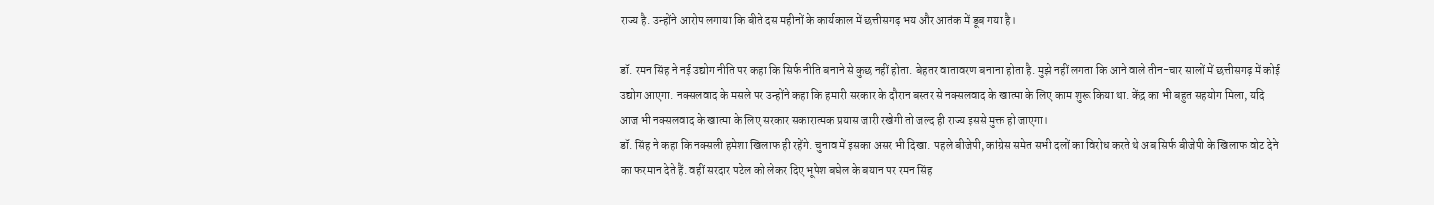राज्य है. उन्होंने आरोप लगाया कि बीते दस महीनों के कार्यकाल में छत्तीसगढ़ भय और आतंक में डूब गया है।

डॉ. रमन सिंह ने नई उद्योग नीति पर कहा कि सिर्फ नीति बनाने से कुछ नहीं होता. बेहतर वातावरण बनाना होता है. मुझे नहीं लगता कि आने वाले तीन-चार सालों में छत्तीसगढ़ में कोई उद्योग आएगा. नक्सलवाद के मसले पर उन्होंने कहा कि हमारी सरकार के दौरान बस्तर से नक्सलवाद के खात्मा के लिए काम शुरू किया था. केंद्र का भी बहुत सहयोग मिला, यदि आज भी नक्सलवाद के खात्मा के लिए सरकार सकारात्मक प्रयास जारी रखेगी तो जल्द ही राज्य इससे मुक्त हो जाएगा।
डॉ. सिंह ने कहा कि नक्सली हमेशा खिलाफ ही रहेंगे. चुनाव में इसका असर भी दिखा. पहले बीजेपी, कांग्रेस समेत सभी दलों का विरोध करते थे अब सिर्फ बीजेपी के खिलाफ वोट देने का फरमान देते हैं. वहीं सरदार पटेल को लेकर दिए भूपेश बघेल के बयान पर रमन सिंह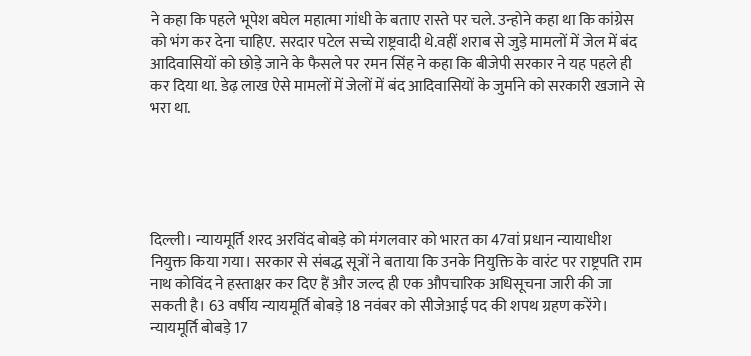ने कहा कि पहले भूपेश बघेल महात्मा गांधी के बताए रास्ते पर चले. उन्होने कहा था कि कांग्रेस को भंग कर देना चाहिए. सरदार पटेल सच्चे राष्ट्रवादी थे.वहीं शराब से जुड़े मामलों में जेल में बंद आदिवासियों को छोड़े जाने के फैसले पर रमन सिंह ने कहा कि बीजेपी सरकार ने यह पहले ही कर दिया था. डेढ़ लाख ऐसे मामलों में जेलों में बंद आदिवासियों के जुर्माने को सरकारी खजाने से भरा था.





दिल्ली। न्यायमूर्ति शरद अरविंद बोबड़े को मंगलवार को भारत का 47वां प्रधान न्यायाधीश नियुक्त किया गया। सरकार से संबद्ध सूत्रों ने बताया कि उनके नियुक्ति के वारंट पर राष्ट्रपति राम नाथ कोविंद ने हस्ताक्षर कर दिए हैं और जल्द ही एक औपचारिक अधिसूचना जारी की जा सकती है। 63 वर्षीय न्यायमूर्ति बोबड़े 18 नवंबर को सीजेआई पद की शपथ ग्रहण करेंगे। न्यायमूर्ति बोबड़े 17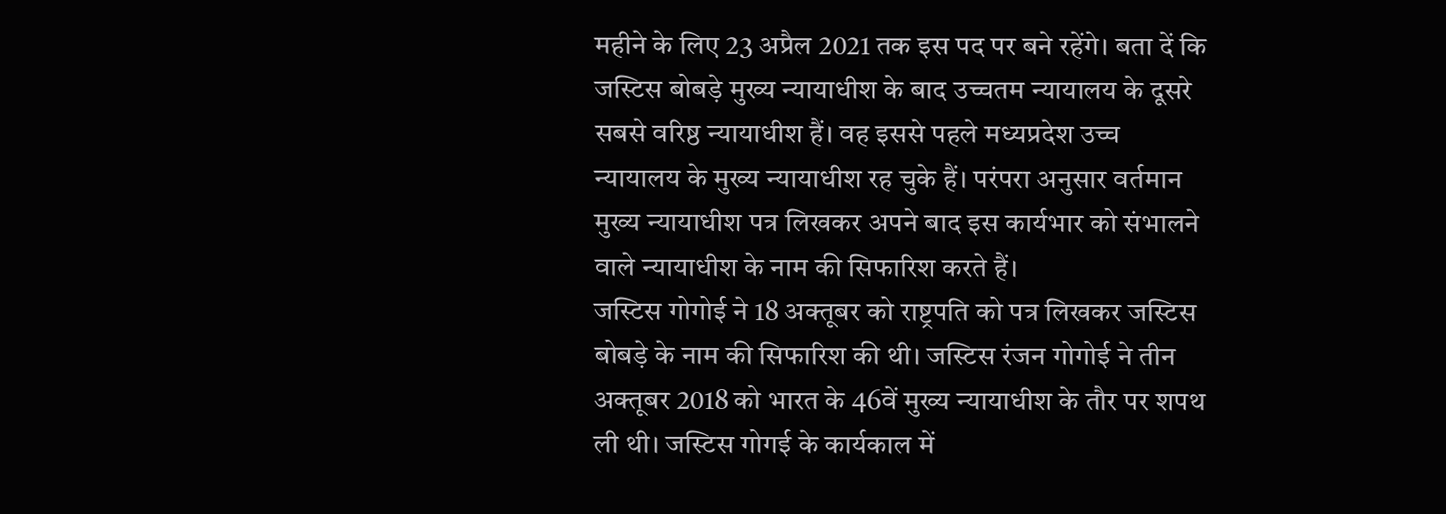महीने के लिए 23 अप्रैल 2021 तक इस पद पर बने रहेंगे। बता दें कि जस्टिस बोबड़े मुख्य न्यायाधीश के बाद उच्चतम न्यायालय के दूसरे सबसे वरिष्ठ न्यायाधीश हैं। वह इससे पहले मध्यप्रदेश उच्च न्यायालय के मुख्य न्यायाधीश रह चुके हैं। परंपरा अनुसार वर्तमान मुख्य न्यायाधीश पत्र लिखकर अपने बाद इस कार्यभार को संभालने वाले न्यायाधीश के नाम की सिफारिश करते हैं।
जस्टिस गोगोई ने 18 अक्तूबर को राष्ट्रपति को पत्र लिखकर जस्टिस बोबड़े के नाम की सिफारिश की थी। जस्टिस रंजन गोगोई ने तीन अक्तूबर 2018 को भारत के 46वें मुख्य न्यायाधीश के तौर पर शपथ ली थी। जस्टिस गोगई के कार्यकाल में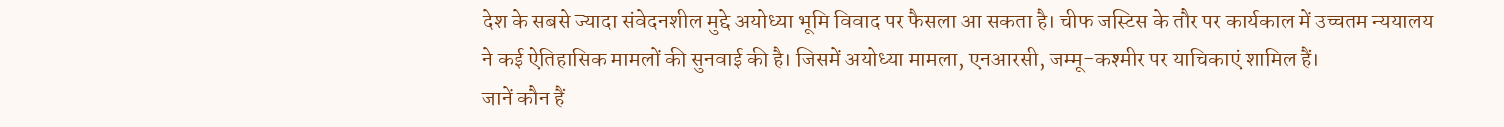देश के सबसे ज्यादा संवेदनशील मुद्दे अयोध्या भूमि विवाद पर फैसला आ सकता है। चीफ जस्टिस के तौर पर कार्यकाल में उच्चतम न्ययालय ने कई ऐतिहासिक मामलों की सुनवाई की है। जिसमें अयोध्या मामला, एनआरसी, जम्मू-कश्मीर पर याचिकाएं शामिल हैं।
जानें कौन हैं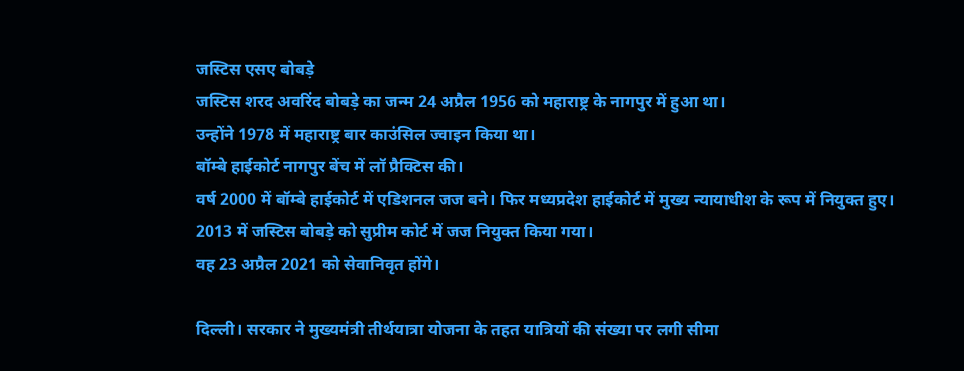जस्टिस एसए बोबड़े
जस्टिस शरद अवरिंद बोबड़े का जन्म 24 अप्रैल 1956 को महाराष्ट्र के नागपुर में हुआ था।
उन्होंने 1978 में महाराष्ट्र बार काउंसिल ज्वाइन किया था।
बॉम्बे हाईकोर्ट नागपुर बेंच में लॉ प्रैक्टिस की।
वर्ष 2000 में बॉम्बे हाईकोर्ट में एडिशनल जज बने। फिर मध्यप्रदेश हाईकोर्ट में मुख्य न्यायाधीश के रूप में नियुक्त हुए।
2013 में जस्टिस बोबड़े को सुप्रीम कोर्ट में जज नियुक्त किया गया।
वह 23 अप्रैल 2021 को सेवानिवृत होंगे।

दिल्ली। सरकार ने मुख्यमंत्री तीर्थयात्रा योजना के तहत यात्रियों की संख्या पर लगी सीमा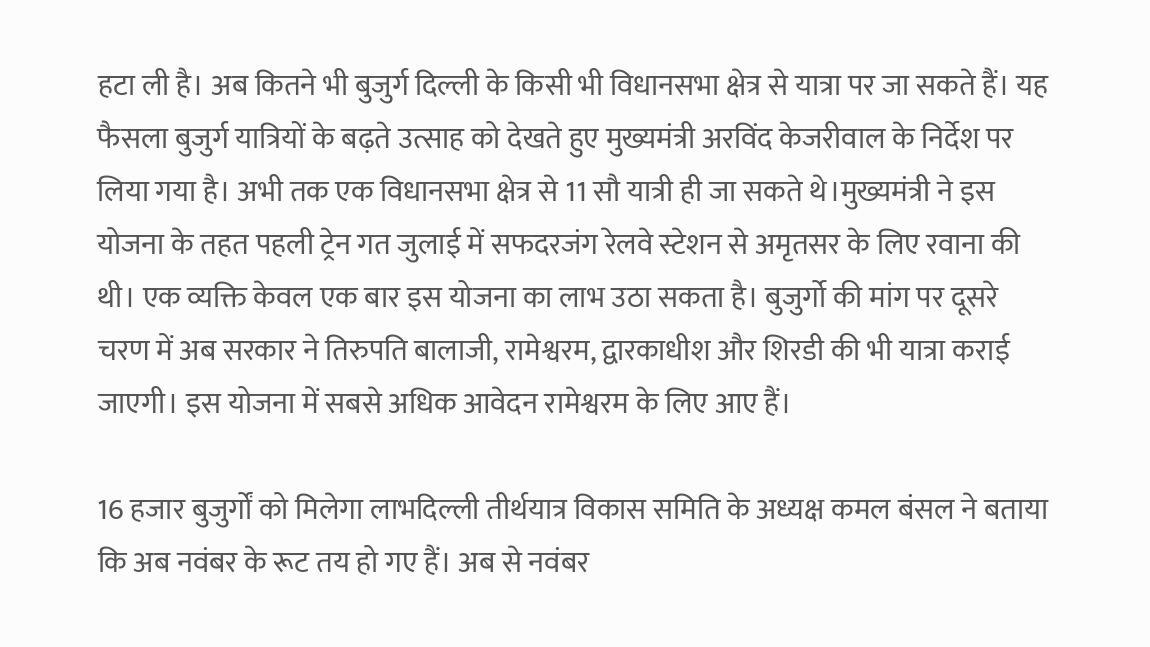हटा ली है। अब कितने भी बुजुर्ग दिल्ली के किसी भी विधानसभा क्षेत्र से यात्रा पर जा सकते हैं। यह फैसला बुजुर्ग यात्रियों के बढ़ते उत्साह को देखते हुए मुख्यमंत्री अरविंद केजरीवाल के निर्देश पर लिया गया है। अभी तक एक विधानसभा क्षेत्र से 11 सौ यात्री ही जा सकते थे।मुख्यमंत्री ने इस योजना के तहत पहली ट्रेन गत जुलाई में सफदरजंग रेलवे स्टेशन से अमृतसर के लिए रवाना की थी। एक व्यक्ति केवल एक बार इस योजना का लाभ उठा सकता है। बुजुर्गो की मांग पर दूसरे चरण में अब सरकार ने तिरुपति बालाजी, रामेश्वरम, द्वारकाधीश और शिरडी की भी यात्रा कराई जाएगी। इस योजना में सबसे अधिक आवेदन रामेश्वरम के लिए आए हैं।

16 हजार बुजुर्गों को मिलेगा लाभदिल्ली तीर्थयात्र विकास समिति के अध्यक्ष कमल बंसल ने बताया कि अब नवंबर के रूट तय हो गए हैं। अब से नवंबर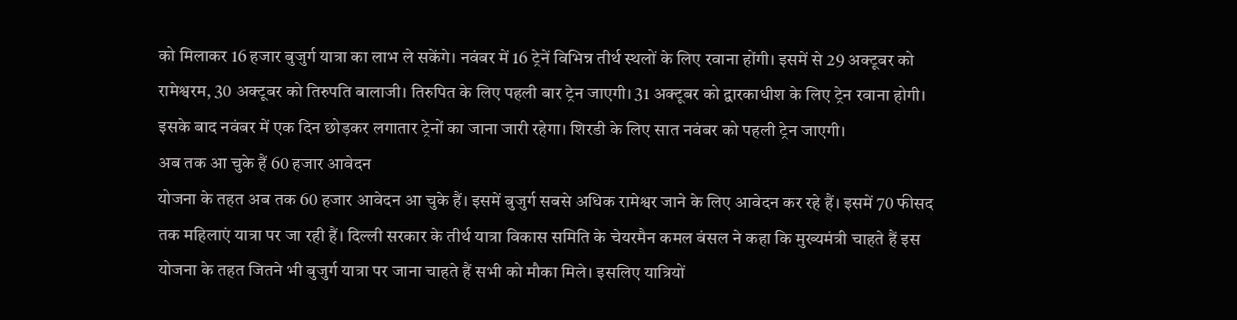को मिलाकर 16 हजार बुजुर्ग यात्रा का लाभ ले सकेंगे। नवंबर में 16 ट्रेनें विभिन्न तीर्थ स्थलों के लिए रवाना होंगी। इसमें से 29 अक्टूबर को रामेश्वरम, 30 अक्टूबर को तिरुपति बालाजी। तिरुपित के लिए पहली बार ट्रेन जाएगी। 31 अक्टूबर को द्वारकाधीश के लिए ट्रेन रवाना होगी। इसके बाद नवंबर में एक दिन छोड़कर लगातार ट्रेनों का जाना जारी रहेगा। शिरडी के लिए सात नवंबर को पहली ट्रेन जाएगी।
अब तक आ चुके हैं 60 हजार आवेदन
योजना के तहत अब तक 60 हजार आवेदन आ चुके हैं। इसमें बुजुर्ग सबसे अधिक रामेश्वर जाने के लिए आवेदन कर रहे हैं। इसमें 70 फीसद तक महिलाएं यात्रा पर जा रही हैं। दिल्ली सरकार के तीर्थ यात्रा विकास समिति के चेयरमैन कमल बंसल ने कहा कि मुख्यमंत्री चाहते हैं इस योजना के तहत जितने भी बुजुर्ग यात्रा पर जाना चाहते हैं सभी को मौका मिले। इसलिए यात्रियों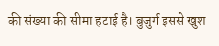की संख्या की सीमा हटाई है। बुजुर्ग इससे खुश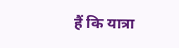हैं कि यात्रा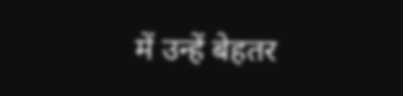में उन्हें बेहतर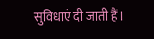सुविधाएं दी जाती हैं।